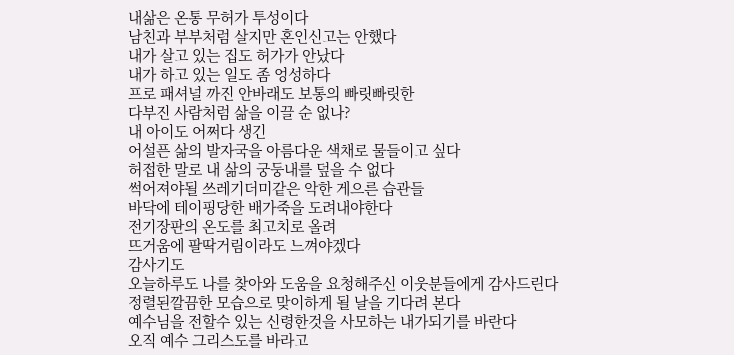내삶은 온통 무허가 투성이다
남친과 부부처럼 살지만 혼인신고는 안했다
내가 살고 있는 집도 허가가 안났다
내가 하고 있는 일도 좀 엉성하다
프로 패셔널 까진 안바래도 보통의 빠릿빠릿한
다부진 사람처럼 삶을 이끌 순 없나?
내 아이도 어쩌다 생긴
어설픈 삶의 발자국을 아름다운 색채로 물들이고 싶다
허접한 말로 내 삶의 궁둥내를 덮을 수 없다
썩어져야될 쓰레기더미같은 악한 게으른 습관들
바닥에 테이핑당한 배가죽을 도려내야한다
전기장판의 온도를 최고치로 올려
뜨거움에 팔딱거림이라도 느껴야겠다
감사기도
오늘하루도 나를 찾아와 도움을 요청해주신 이웃분들에게 감사드린다
정렬된깔끔한 모습으로 맞이하게 될 날을 기다려 본다
예수님을 전할수 있는 신령한것을 사모하는 내가되기를 바란다
오직 예수 그리스도를 바라고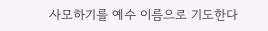사모하기를 예수 이름으로 기도한다